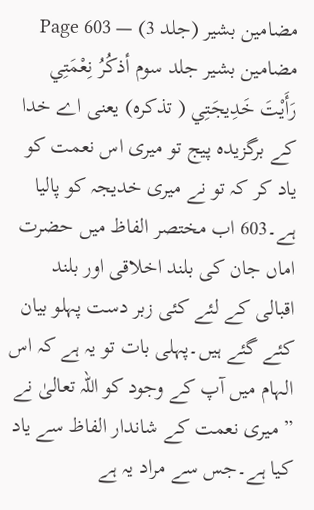مضامین بشیر (جلد 3) — Page 603
مضامین بشیر جلد سوم أذكُرُ نِعْمَتِي رَأَيْتَ خَدِيجَتِي ( تذکره) یعنی اے خدا کے برگزیدہ پیج تو میری اس نعمت کو یاد کر کہ تو نے میری خدیجہ کو پالیا ہے۔603 اب مختصر الفاظ میں حضرت اماں جان کی بلند اخلاقی اور بلند اقبالی کے لئے کئی زبر دست پہلو بیان کئے گئے ہیں۔پہلی بات تو یہ ہے کہ اس الہام میں آپ کے وجود کو اللہ تعالیٰ نے ” میری نعمت کے شاندار الفاظ سے یاد کیا ہے۔جس سے مراد یہ ہے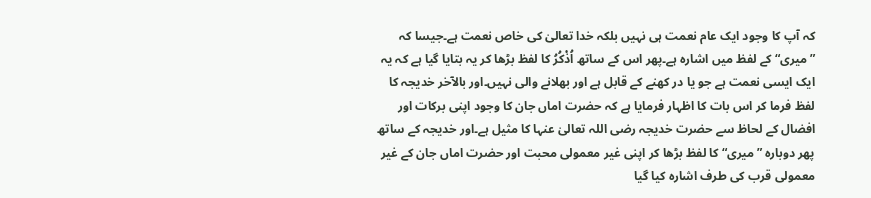کہ آپ کا وجود ایک عام نعمت ہی نہیں بلکہ خدا تعالیٰ کی خاص نعمت ہے۔جیسا کہ ”میری“ کے لفظ میں اشارہ ہے۔پھر اس کے ساتھ اُذْكُرُ کا لفظ بڑھا کر یہ بتایا گیا ہے کہ یہ ایک ایسی نعمت ہے جو یا در کھنے کے قابل ہے اور بھلانے والی نہیں۔اور بالآخر خدیجہ کا لفظ فرما کر اس بات کا اظہار فرمایا ہے کہ حضرت اماں جان کا وجود اپنی برکات اور افضال کے لحاظ سے حضرت خدیجہ رضی اللہ تعالیٰ عنہا کا مثیل ہے۔اور خدیجہ کے ساتھ پھر دوبارہ ” میری“ کا لفظ بڑھا کر اپنی غیر معمولی محبت اور حضرت اماں جان کے غیر معمولی قرب کی طرف اشارہ کیا گیا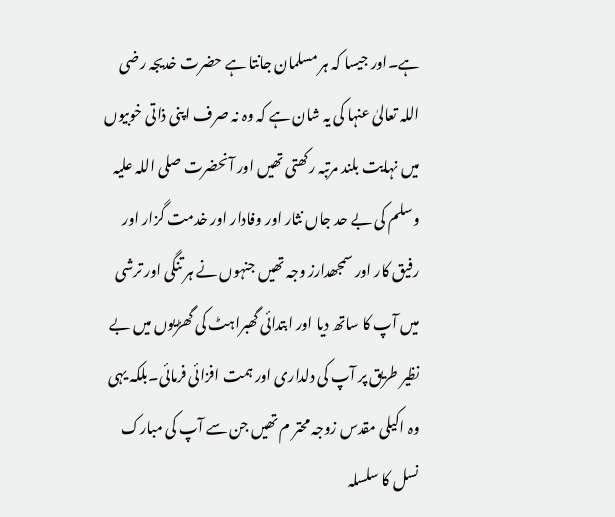ہے۔اور جیسا کہ ہر مسلمان جانتا ہے حضرت خدیجہ رضی اللہ تعالیٰ عنہا کی یہ شان ہے کہ وہ نہ صرف اپنی ذاتی خوبیوں میں نہایت بلند مرتبہ رکھتی تھیں اور آنحضرت صلی اللہ علیہ وسلم کی بے حد جاں نثار اور وفادار اور خدمت گزار اور رفیق کار اور سمجھدارز وجہ تھیں جنہوں نے ہر تنگی اور ترشی میں آپ کا ساتھ دیا اور ابتدائی گھبراہٹ کی گھڑیوں میں بے نظیر طریق پر آپ کی دلداری اور ہمت افزائی فرمائی۔بلکہ یہی وہ اکیلی مقدس زوجہ محتر م تھیں جن سے آپ کی مبارک نسل کا سلسلہ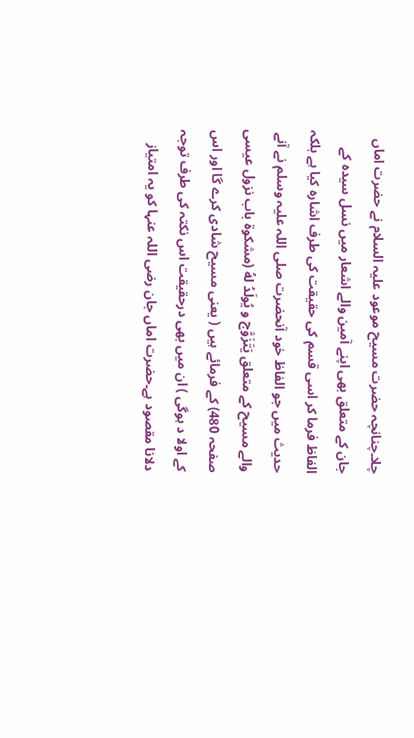چلا۔چنانچہ حضرت مسیح موعود علیہ السلام نے حضرت اماں جان کے متعلق بھی اپنے آمین والے اشعار میں نسل سیدہ کے الفاظ فرما کر اسی قسم کی حقیقت کی طرف اشارہ کیا ہے بلکہ حدیث میں جو الفاظ خود آنحضرت صلی اللہ علیہ وسلم نے آنے والے مسیح کے متعلق يَتَزَوَّج و يُولَدُ لهُ (مشکوۃ باب نزول عیسی صفحہ 480) کے فرمائے ہیں ( یعنی مسیح شادی کرے گا اور اس کے اولا د ہوگی ) ان میں بھی درحقیقت اس نکتہ کی طرف توجہ دلانا مقصود ہے۔حضرت اماں جان رضی اللہ عنہا کو یہ امتیاز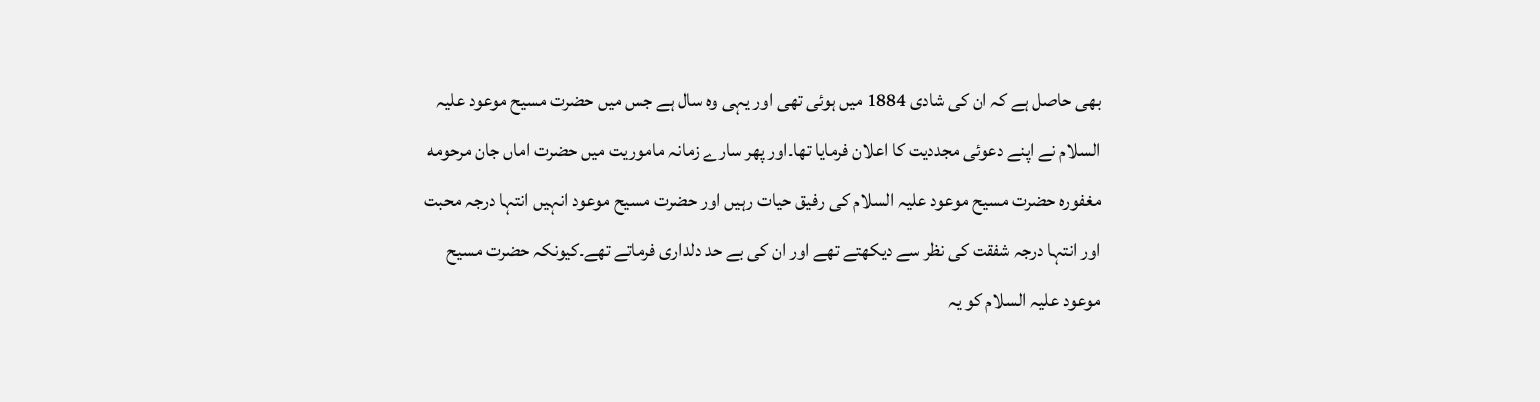بھی حاصل ہے کہ ان کی شادی 1884 میں ہوئی تھی اور یہی وہ سال ہے جس میں حضرت مسیح موعود علیہ السلام نے اپنے دعوئی مجددیت کا اعلان فرمایا تھا۔اور پھر سارے زمانہ ماموریت میں حضرت اماں جان مرحومه مغفوره حضرت مسیح موعود علیہ السلام کی رفیق حیات رہیں اور حضرت مسیح موعود انہیں انتہا درجہ محبت اور انتہا درجہ شفقت کی نظر سے دیکھتے تھے اور ان کی بے حد دلداری فرماتے تھے۔کیونکہ حضرت مسیح موعود علیہ السلام کو یہ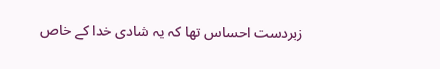زبردست احساس تھا کہ یہ شادی خدا کے خاص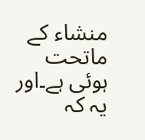منشاء کے ماتحت ہوئی ہے۔اور یہ کہ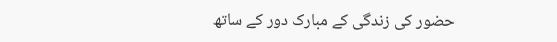حضور کی زندگی کے مبارک دور کے ساتھ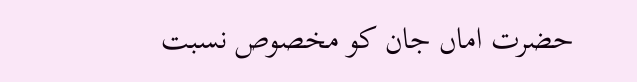حضرت اماں جان کو مخصوص نسبت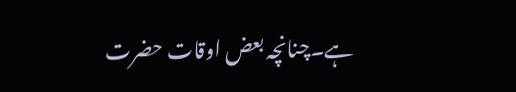ہے۔چنانچہ بعض اوقات حضرت